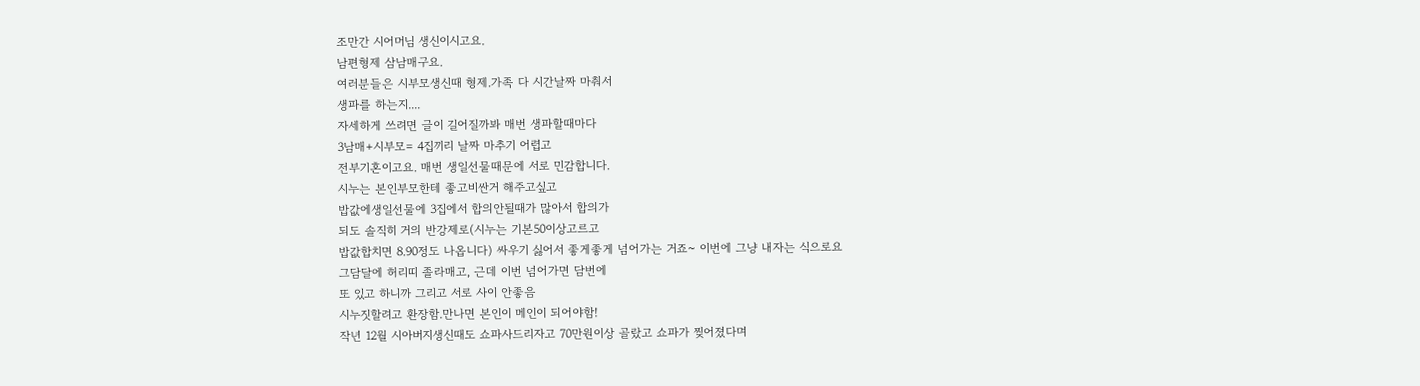조만간 시어머님 생신이시고요.
남편형제 삼남매구요.
여러분들은 시부모생신때 형제.가족 다 시간날짜 마춰서
생파를 하는지....
자세하게 쓰려면 글이 길어질까봐 매번 생파할때마다
3남매+시부모= 4집끼리 날짜 마추기 어렵고
전부기혼이고요. 매번 생일선물때문에 서로 민감합니다.
시누는 본인부모한테 좋고비싼거 해주고싶고
밥값에생일선물에 3집에서 합의안될때가 많아서 합의가
되도 솔직히 거의 반강제로(시누는 기본50이상고르고
밥값합치면 8.90정도 나옵니다) 싸우기 싫어서 좋게좋게 넘어가는 거죠~ 이번에 그냥 내자는 식으로요
그담달에 허리띠 졸라매고, 근데 이번 넘어가면 담번에
또 있고 하니까 그리고 서로 사이 안좋음
시누짓할려고 환장함.만나면 본인이 메인이 되어야함!
작년 12월 시아버지생신때도 쇼파사드리자고 70만원이상 골랐고 쇼파가 찢어졌다며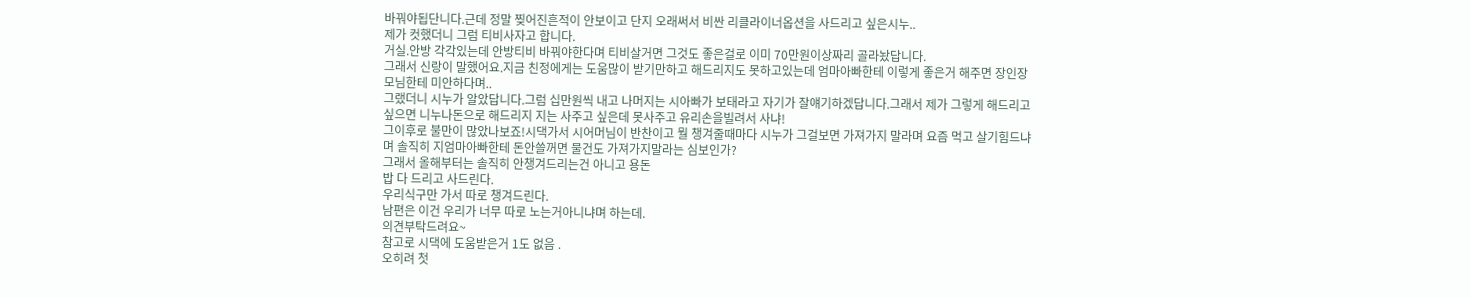바꿔야됩단니다.근데 정말 찢어진흔적이 안보이고 단지 오래써서 비싼 리클라이너옵션을 사드리고 싶은시누..
제가 컷했더니 그럼 티비사자고 합니다.
거실.안방 각각있는데 안방티비 바꿔야한다며 티비살거면 그것도 좋은걸로 이미 70만원이상짜리 골라놨답니다.
그래서 신랑이 말했어요.지금 친정에게는 도움많이 받기만하고 해드리지도 못하고있는데 엄마아빠한테 이렇게 좋은거 해주면 장인장모님한테 미안하다며..
그랬더니 시누가 알았답니다.그럼 십만원씩 내고 나머지는 시아빠가 보태라고 자기가 잘얘기하겠답니다.그래서 제가 그렇게 해드리고 싶으면 니누나돈으로 해드리지 지는 사주고 싶은데 못사주고 유리손을빌려서 사냐!
그이후로 불만이 많았나보죠!시댁가서 시어머님이 반찬이고 뭘 챙겨줄때마다 시누가 그걸보면 가져가지 말라며 요즘 먹고 살기힘드냐며 솔직히 지엄마아빠한테 돈안쓸꺼면 물건도 가져가지말라는 심보인가?
그래서 올해부터는 솔직히 안챙겨드리는건 아니고 용돈
밥 다 드리고 사드린다.
우리식구만 가서 따로 챙겨드린다.
남편은 이건 우리가 너무 따로 노는거아니냐며 하는데.
의견부탁드려요~
참고로 시댁에 도움받은거 1도 없음 .
오히려 첫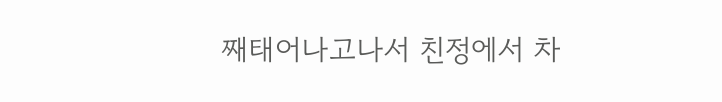째태어나고나서 친정에서 차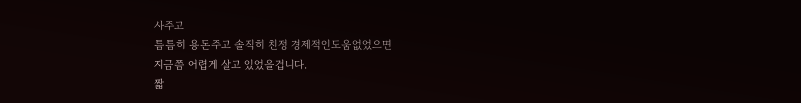사주고
틈틈히 용돈주고 솔직히 친정 경제적인도움없었으면
지금쯤 어렵게 살고 있었을겁니다.
짧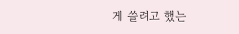게 쓸려고 했는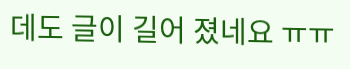데도 글이 길어 졌네요 ㅠㅠ